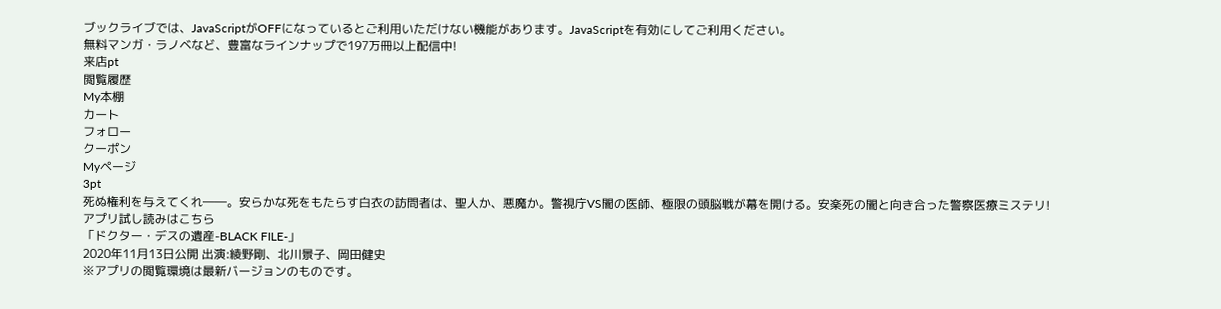ブックライブでは、JavaScriptがOFFになっているとご利用いただけない機能があります。JavaScriptを有効にしてご利用ください。
無料マンガ・ラノベなど、豊富なラインナップで197万冊以上配信中!
来店pt
閲覧履歴
My本棚
カート
フォロー
クーポン
Myページ
3pt
死ぬ権利を与えてくれ――。安らかな死をもたらす白衣の訪問者は、聖人か、悪魔か。警視庁VS闇の医師、極限の頭脳戦が幕を開ける。安楽死の闇と向き合った警察医療ミステリ!
アプリ試し読みはこちら
「ドクター・デスの遺産-BLACK FILE-」
2020年11月13日公開 出演:綾野剛、北川景子、岡田健史
※アプリの閲覧環境は最新バージョンのものです。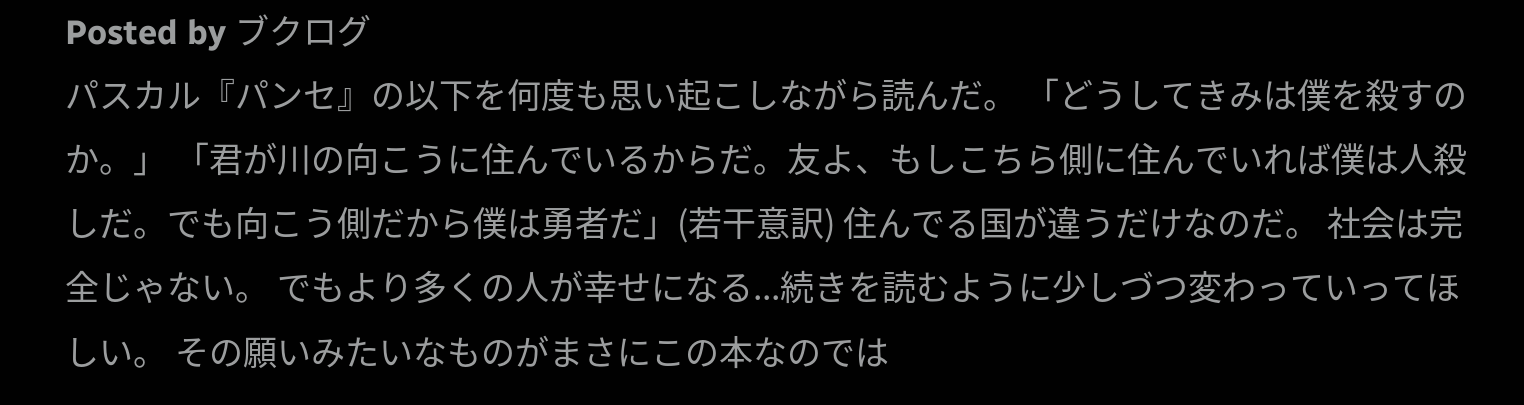Posted by ブクログ
パスカル『パンセ』の以下を何度も思い起こしながら読んだ。 「どうしてきみは僕を殺すのか。」 「君が川の向こうに住んでいるからだ。友よ、もしこちら側に住んでいれば僕は人殺しだ。でも向こう側だから僕は勇者だ」(若干意訳) 住んでる国が違うだけなのだ。 社会は完全じゃない。 でもより多くの人が幸せになる...続きを読むように少しづつ変わっていってほしい。 その願いみたいなものがまさにこの本なのでは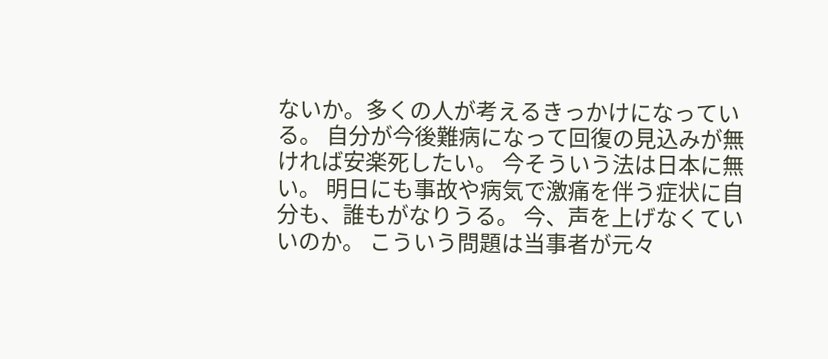ないか。多くの人が考えるきっかけになっている。 自分が今後難病になって回復の見込みが無ければ安楽死したい。 今そういう法は日本に無い。 明日にも事故や病気で激痛を伴う症状に自分も、誰もがなりうる。 今、声を上げなくていいのか。 こういう問題は当事者が元々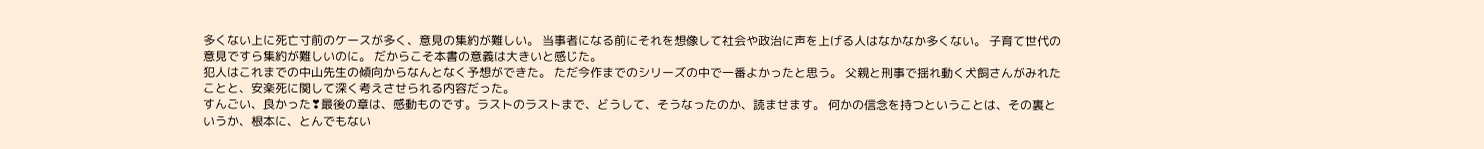多くない上に死亡寸前のケースが多く、意見の集約が難しい。 当事者になる前にそれを想像して社会や政治に声を上げる人はなかなか多くない。 子育て世代の意見ですら集約が難しいのに。 だからこそ本書の意義は大きいと感じた。
犯人はこれまでの中山先生の傾向からなんとなく予想ができた。 ただ今作までのシリーズの中で一番よかったと思う。 父親と刑事で揺れ動く犬飼さんがみれたことと、安楽死に関して深く考えさせられる内容だった。
すんごい、良かった❣最後の章は、感動ものです。ラストのラストまで、どうして、そうなったのか、読ませます。 何かの信念を持つということは、その裏というか、根本に、とんでもない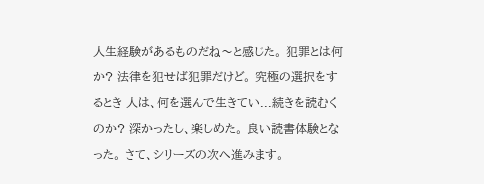人生経験があるものだね〜と感じた。 犯罪とは何か? 法律を犯せば犯罪だけど。 究極の選択をするとき 人は、何を選んで生きてい...続きを読むくのか? 深かったし、楽しめた。 良い読書体験となった。 さて、シリーズの次へ進みます。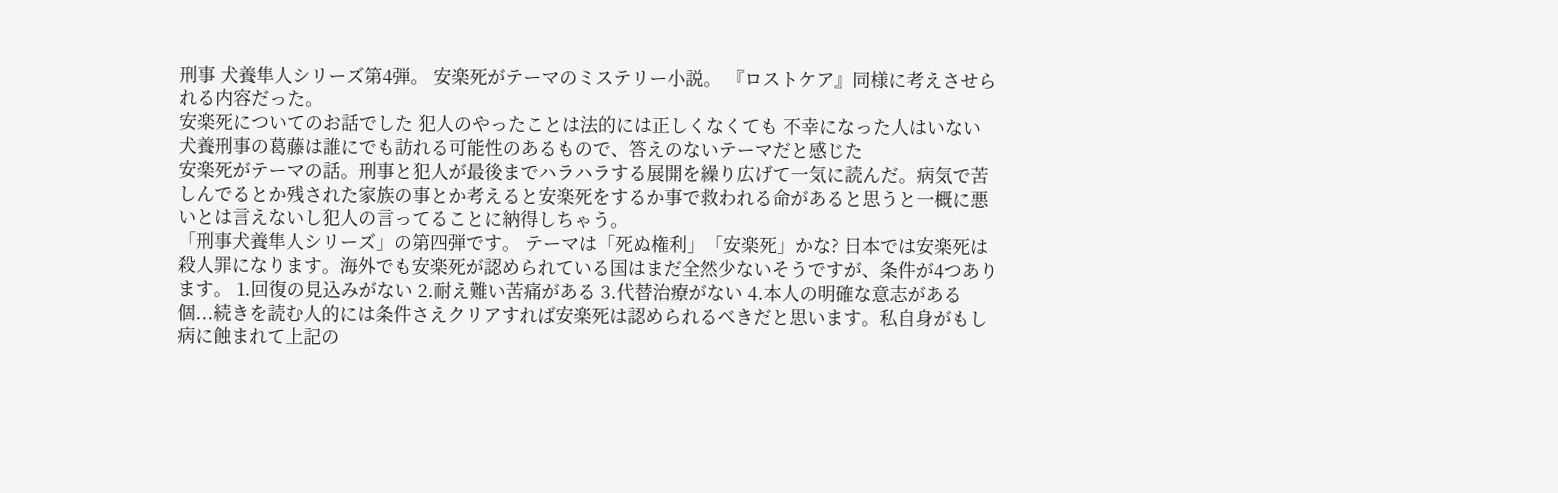刑事 犬養隼人シリーズ第4弾。 安楽死がテーマのミステリー小説。 『ロストケア』同様に考えさせられる内容だった。
安楽死についてのお話でした 犯人のやったことは法的には正しくなくても 不幸になった人はいない 犬養刑事の葛藤は誰にでも訪れる可能性のあるもので、答えのないテーマだと感じた
安楽死がテーマの話。刑事と犯人が最後までハラハラする展開を繰り広げて一気に読んだ。病気で苦しんでるとか残された家族の事とか考えると安楽死をするか事で救われる命があると思うと一概に悪いとは言えないし犯人の言ってることに納得しちゃう。
「刑事犬養隼人シリーズ」の第四弾です。 テーマは「死ぬ権利」「安楽死」かな? 日本では安楽死は殺人罪になります。海外でも安楽死が認められている国はまだ全然少ないそうですが、条件が4つあります。 1.回復の見込みがない 2.耐え難い苦痛がある 3.代替治療がない 4.本人の明確な意志がある 個...続きを読む人的には条件さえクリアすれば安楽死は認められるべきだと思います。私自身がもし病に蝕まれて上記の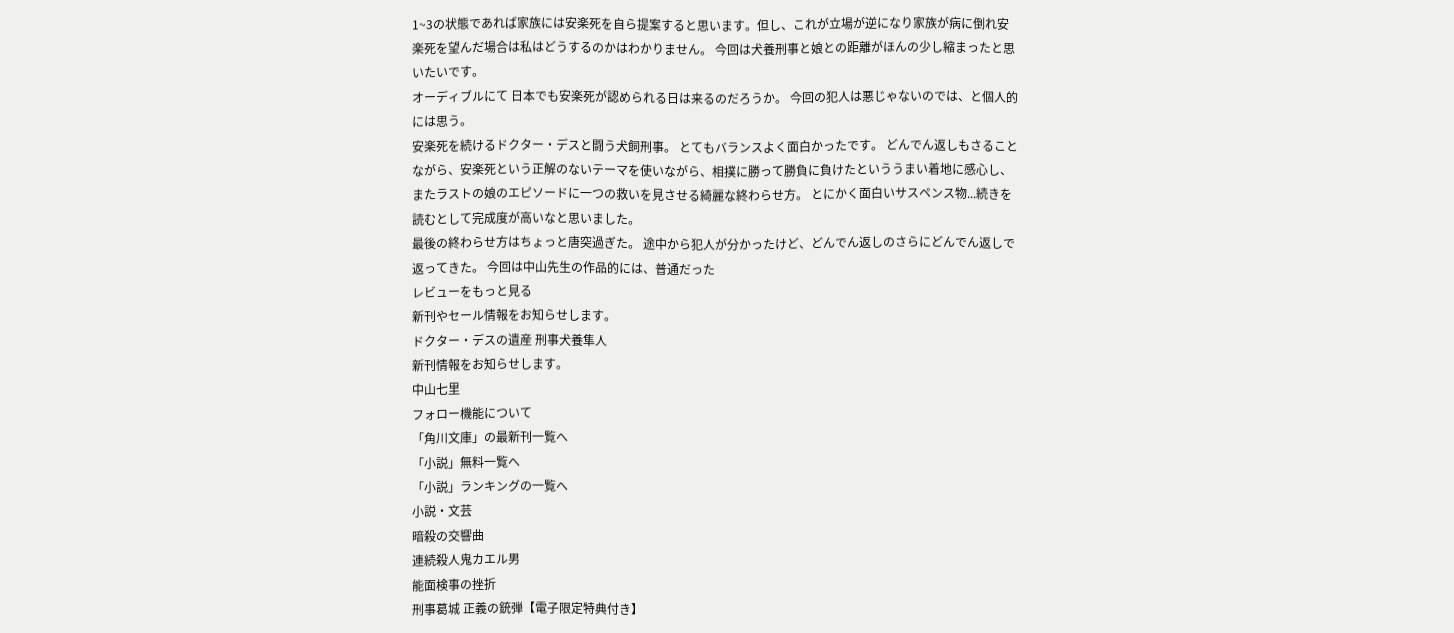1~3の状態であれば家族には安楽死を自ら提案すると思います。但し、これが立場が逆になり家族が病に倒れ安楽死を望んだ場合は私はどうするのかはわかりません。 今回は犬養刑事と娘との距離がほんの少し縮まったと思いたいです。
オーディブルにて 日本でも安楽死が認められる日は来るのだろうか。 今回の犯人は悪じゃないのでは、と個人的には思う。
安楽死を続けるドクター・デスと闘う犬飼刑事。 とてもバランスよく面白かったです。 どんでん返しもさることながら、安楽死という正解のないテーマを使いながら、相撲に勝って勝負に負けたといううまい着地に感心し、またラストの娘のエピソードに一つの救いを見させる綺麗な終わらせ方。 とにかく面白いサスペンス物...続きを読むとして完成度が高いなと思いました。
最後の終わらせ方はちょっと唐突過ぎた。 途中から犯人が分かったけど、どんでん返しのさらにどんでん返しで返ってきた。 今回は中山先生の作品的には、普通だった
レビューをもっと見る
新刊やセール情報をお知らせします。
ドクター・デスの遺産 刑事犬養隼人
新刊情報をお知らせします。
中山七里
フォロー機能について
「角川文庫」の最新刊一覧へ
「小説」無料一覧へ
「小説」ランキングの一覧へ
小説・文芸
暗殺の交響曲
連続殺人鬼カエル男
能面検事の挫折
刑事葛城 正義の銃弾【電子限定特典付き】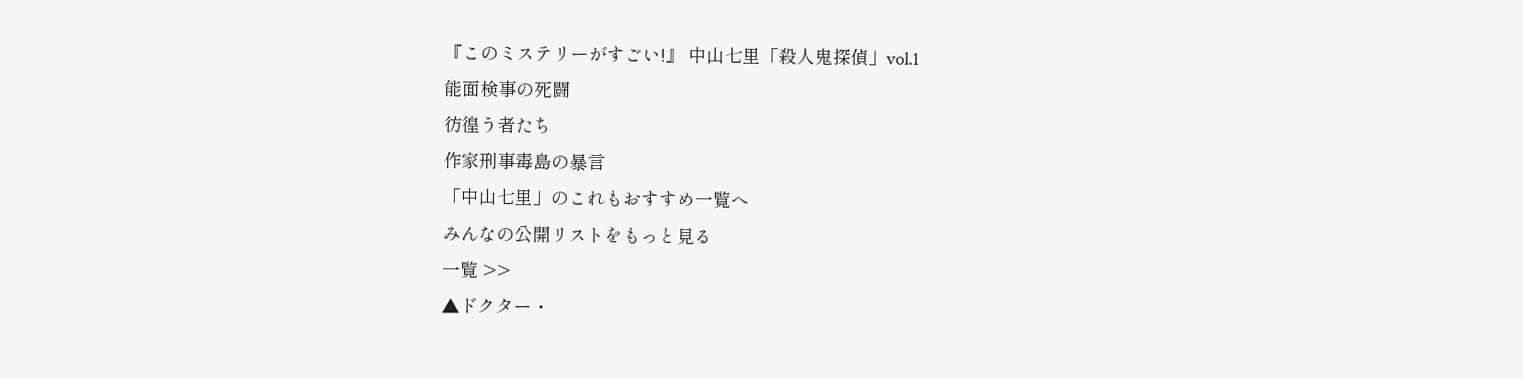『このミステリーがすごい!』 中山七里「殺人鬼探偵」vol.1
能面検事の死闘
彷徨う者たち
作家刑事毒島の暴言
「中山七里」のこれもおすすめ一覧へ
みんなの公開リストをもっと見る
一覧 >>
▲ドクター・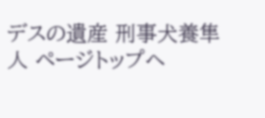デスの遺産 刑事犬養隼人 ページトップヘ